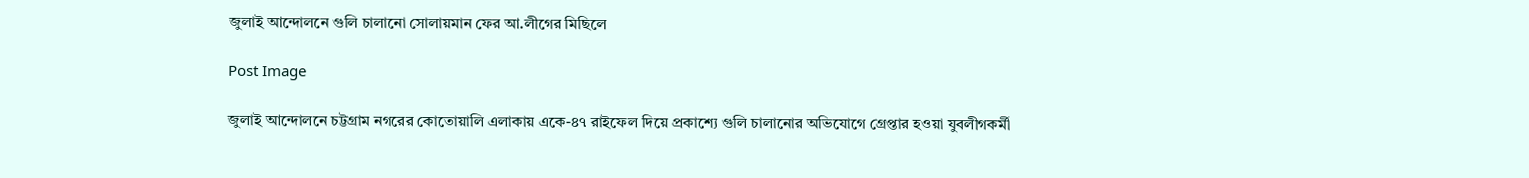জুলাই আন্দোলনে গুলি চালানো সোলায়মান ফের আ.লীগের মিছিলে

Post Image

জুলাই আন্দোলনে চট্টগ্রাম নগরের কোতোয়ালি এলাকায় একে-৪৭ রাইফেল দিয়ে প্রকাশ্যে গুলি চালানোর অভিযোগে গ্রেপ্তার হওয়া যুবলীগকর্মী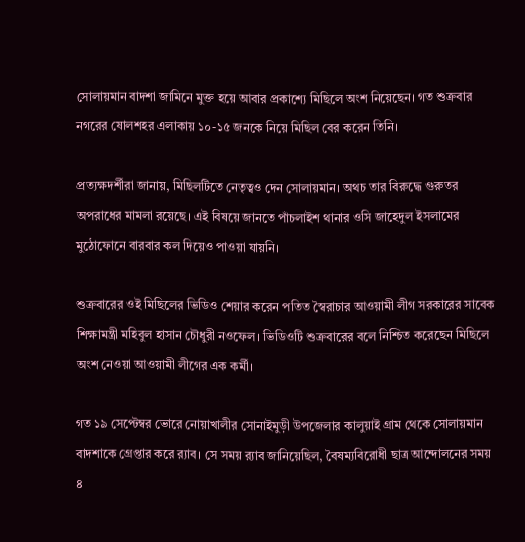সোলায়মান বাদশা জামিনে মুক্ত হয়ে আবার প্রকাশ্যে মিছিলে অংশ নিয়েছেন। গত শুক্রবার নগরের ষোলশহর এলাকায় ১০-১৫ জনকে নিয়ে মিছিল বের করেন তিনি।

প্রত্যক্ষদর্শীরা জানায়, মিছিলটিতে নেতৃত্বও দেন সোলায়মান। অথচ তার বিরুদ্ধে গুরুতর অপরাধের মামলা রয়েছে। এই বিষয়ে জানতে পাঁচলাইশ থানার ওসি জাহেদুল ইসলামের মুঠোফোনে বারবার কল দিয়েও পাওয়া যায়নি।

শুক্রবারের ওই মিছিলের ভিডিও শেয়ার করেন পতিত স্বৈরাচার আওয়ামী লীগ সরকারের সাবেক শিক্ষামন্ত্রী মহিবুল হাসান চৌধুরী নওফেল। ভিডিওটি শুক্রবারের বলে নিশ্চিত করেছেন মিছিলে অংশ নেওয়া আওয়ামী লীগের এক কর্মী।

গত ১৯ সেপ্টেম্বর ভোরে নোয়াখালীর সোনাইমুড়ী উপজেলার কালুয়াই গ্রাম থেকে সোলায়মান বাদশাকে গ্রেপ্তার করে র‍্যাব। সে সময় র‍্যাব জানিয়েছিল, বৈষম্যবিরোধী ছাত্র আন্দোলনের সময় ৪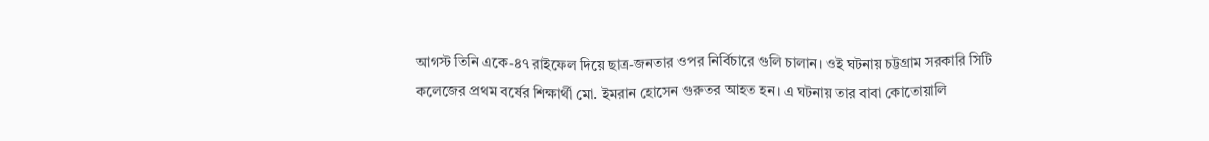আগস্ট তিনি একে-৪৭ রাইফেল দিয়ে ছাত্র-জনতার ওপর নির্বিচারে গুলি চালান। ওই ঘটনায় চট্টগ্রাম সরকারি সিটি কলেজের প্রথম বর্ষের শিক্ষার্থী মো. ইমরান হোসেন গুরুতর আহত হন। এ ঘটনায় তার বাবা কোতোয়ালি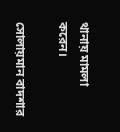থানায় মামলা করেন।

সোলায়মান বাদশার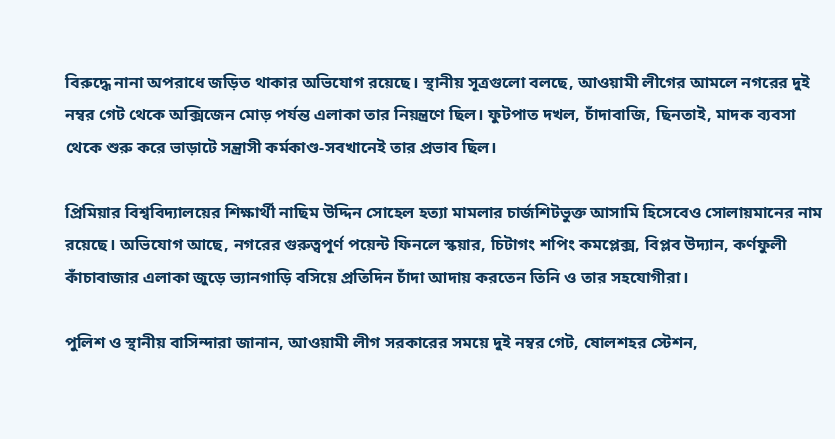বিরুদ্ধে নানা অপরাধে জড়িত থাকার অভিযোগ রয়েছে। স্থানীয় সূত্রগুলো বলছে, আওয়ামী লীগের আমলে নগরের দুই নম্বর গেট থেকে অক্সিজেন মোড় পর্যন্ত এলাকা তার নিয়ন্ত্রণে ছিল। ফুটপাত দখল, চাঁদাবাজি, ছিনতাই, মাদক ব্যবসা থেকে শুরু করে ভাড়াটে সন্ত্রাসী কর্মকাণ্ড-সবখানেই তার প্রভাব ছিল।

প্রিমিয়ার বিশ্ববিদ্যালয়ের শিক্ষার্থী নাছিম উদ্দিন সোহেল হত্যা মামলার চার্জশিটভুক্ত আসামি হিসেবেও সোলায়মানের নাম রয়েছে। অভিযোগ আছে, নগরের গুরুত্বপূর্ণ পয়েন্ট ফিনলে স্কয়ার, চিটাগং শপিং কমপ্লেক্স, বিপ্লব উদ্যান, কর্ণফুলী কাঁচাবাজার এলাকা জুড়ে ভ্যানগাড়ি বসিয়ে প্রতিদিন চাঁদা আদায় করতেন তিনি ও তার সহযোগীরা।

পুলিশ ও স্থানীয় বাসিন্দারা জানান, আওয়ামী লীগ সরকারের সময়ে দুই নম্বর গেট, ষোলশহর স্টেশন,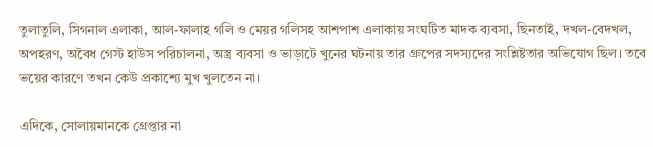তুলাতুলি, সিগনাল এলাকা, আল-ফালাহ গলি ও মেয়র গলিসহ আশপাশ এলাকায় সংঘটিত মাদক ব্যবসা, ছিনতাই, দখল-বেদখল, অপহরণ, অবৈধ গেস্ট হাউস পরিচালনা, অস্ত্র ব্যবসা ও ভাড়াটে খুনের ঘটনায় তার গ্রুপের সদস্যদের সংশ্লিষ্টতার অভিযোগ ছিল। তবে ভয়ের কারণে তখন কেউ প্রকাশ্যে মুখ খুলতেন না।

এদিকে, সোলায়মানকে গ্রেপ্তার না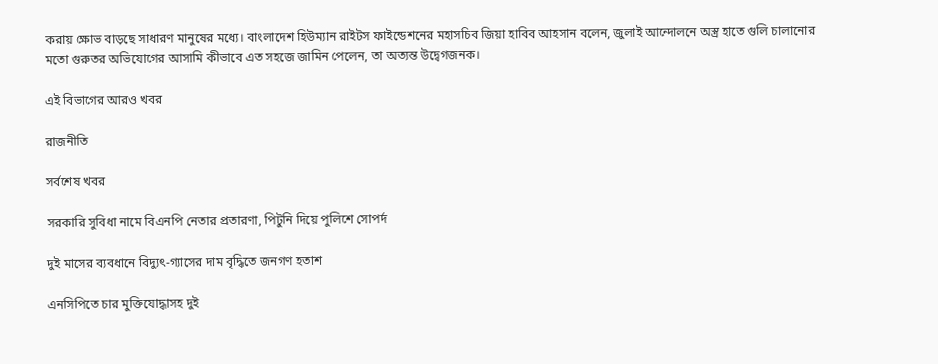করায় ক্ষোভ বাড়ছে সাধারণ মানুষের মধ্যে। বাংলাদেশ হিউম্যান রাইটস ফাইন্ডেশনের মহাসচিব জিয়া হাবিব আহসান বলেন, জুলাই আন্দোলনে অস্ত্র হাতে গুলি চালানোর মতো গুরুতর অভিযোগের আসামি কীভাবে এত সহজে জামিন পেলেন, তা অত্যন্ত উদ্বেগজনক।

এই বিভাগের আরও খবর

রাজনীতি

সর্বশেষ খবর

সরকারি সুবিধা নামে বিএনপি নেতার প্রতারণা, পিটুনি দিয়ে পুলিশে সোপর্দ

দুই মাসের ব্যবধানে বিদ্যুৎ-গ্যাসের দাম বৃদ্ধিতে জনগণ হতাশ

এনসিপিতে চার মুক্তিযোদ্ধাসহ দুই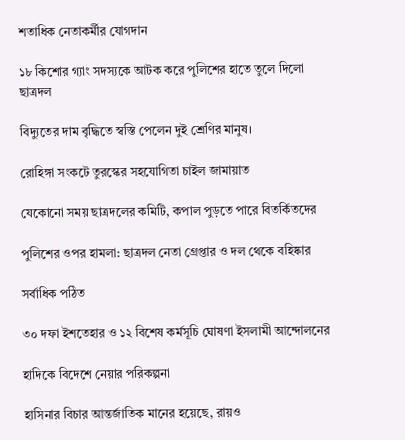শতাধিক নেতাকর্মীর যোগদান

১৮ কিশোর গ্যাং সদস্যকে আটক করে পুলিশের হাতে তুলে দিলো ছাত্রদল

বিদ্যুতের দাম বৃদ্ধিতে স্বস্তি পেলেন দুই শ্রেণির মানুষ।

রোহিঙ্গা সংকটে তুরস্কের সহযোগিতা চাইল জামায়াত

যেকোনো সময় ছাত্রদলের কমিটি, কপাল পুড়তে পারে বিতর্কিতদের

পুলিশের ওপর হামলা: ছাত্রদল নেতা গ্রেপ্তার ও দল থেকে বহিষ্কার

সর্বাধিক পঠিত

৩০ দফা ইশতেহার ও ১২ বিশেষ কর্মসূচি ঘোষণা ইসলামী আন্দোলনের

হাদিকে বিদেশে নেয়ার পরিকল্পনা

হাসিনার বিচার আন্তর্জাতিক মানের হয়েছে, রায়ও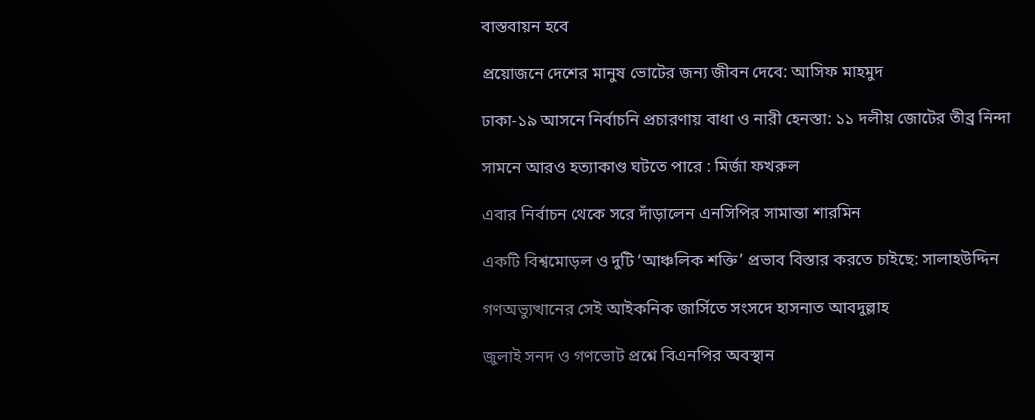বাস্তবায়ন হবে

প্রয়োজনে দেশের মানুষ ভোটের জন্য জীবন দেবে: আসিফ মাহমুদ

ঢাকা-১৯ আসনে নির্বাচনি প্রচারণায় বাধা ও নারী হেনস্তা: ১১ দলীয় জোটের তীব্র নিন্দা

সামনে আরও হত্যাকাণ্ড ঘটতে পারে : মির্জা ফখরুল

এবার নির্বাচন থেকে সরে দাঁড়ালেন এনসিপির সামান্তা শারমিন

একটি বিশ্বমোড়ল ও দুটি ‘আঞ্চলিক শক্তি’ প্রভাব বিস্তার করতে চাইছে: সালাহউদ্দিন

গণঅভ্যুত্থানের সেই আইকনিক জার্সিতে সংসদে হাসনাত আবদুল্লাহ

জুলাই সনদ ও গণভোট প্রশ্নে বিএনপির অবস্থান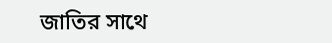জাতির সাথে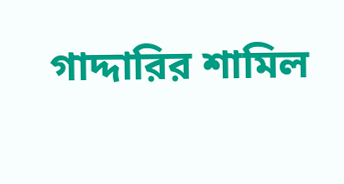গাদ্দারির শামিল